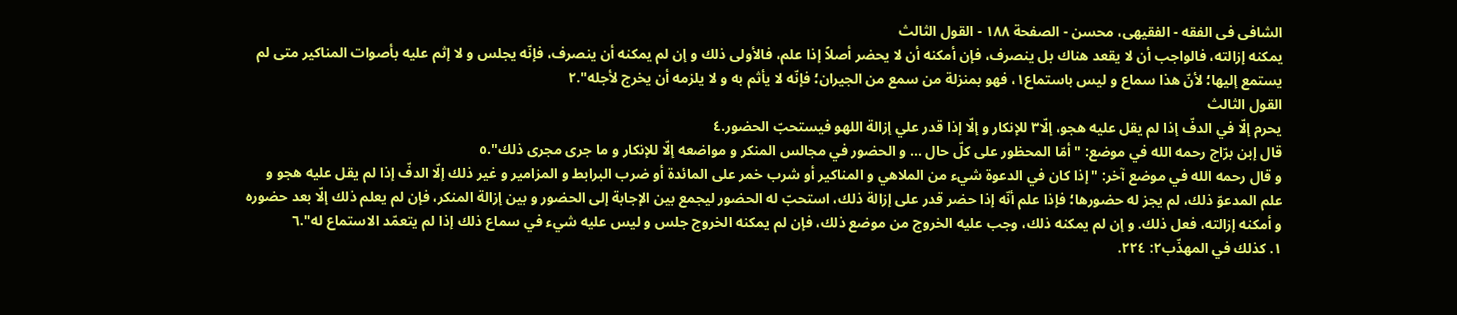الشافی فی الفقه - الفقیهی، محسن - الصفحة ١٨٨ - القول الثالث
يمكنه إزالته، فالواجب أن لا يقعد هناك بل ينصرف، فإن أمكنه أن لا يحضر أصلاً إذا علم، فالأولى ذلك و إن لم يمكنه أن ينصرف، فإنّه يجلس و لا إثم عليه بأصوات المناكير متى لم يستمع إليها؛ لأنّ هذا سماع و ليس باستماع١، فهو بمنزلة من سمع من الجيران؛ فإنّه لا يأثم به و لا يلزمه أن يخرج لأجله".٢
القول الثالث
يحرم إلّا في الدفّ إذا لم يقل عليه هجو، إلّا٣ للإنكار و إلّا إذا قدر علي إزالة اللهو فيستحبّ الحضور.٤
قال إبن برّاج رحمه الله في موضع: "أمّا المحظور على كلّ حال ... و الحضور في مجالس المنكر و مواضعه إلّا للإنكار و ما جرى مجرى ذلك".٥
و قال رحمه الله في موضع آخر: "إذا كان في الدعوة شيء من الملاهي و المناكير أو شرب خمر على المائدة أو ضرب البرابط و المزامير و غير ذلك إلّا الدفّ إذا لم يقل عليه هجو و علم المدعوّ ذلك، لم يجز له حضورها؛ فإذا علم أنّه إذا حضر قدر على إزالة ذلك، استحبّ له الحضور ليجمع بين الإجابة إلى الحضور و بين إزالة المنكر، فإن لم يعلم ذلك إلّا بعد حضوره و أمكنه إزالته، فعل ذلك. و إن لم يمكنه ذلك، وجب عليه الخروج من موضع ذلك، فإن لم يمكنه الخروج جلس و ليس عليه شيء في سماع ذلك إذا لم يتعمّد الاستماع له".٦
١. کذلك في المهذّب٢: ٢٢٤.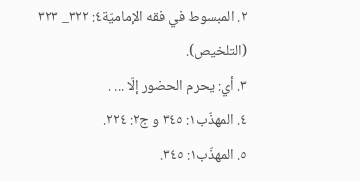٢. المبسوط في فقه الإماميّة٤: ٣٢٢_ ٣٢٣ (التلخيص).
٣. أي: يحرم الحضور إلّا ... .
٤. المهذّب١: ٣٤٥ و ج٢: ٢٢٤.
٥. المهذّب١: ٣٤٥.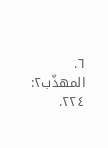٦. المهذّب٢: ٢٢٤.